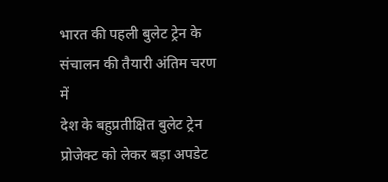भारत की पहली बुलेट ट्रेन के संचालन की तैयारी अंतिम चरण में
देश के बहुप्रतीक्षित बुलेट ट्रेन प्रोजेक्ट को लेकर बड़ा अपडेट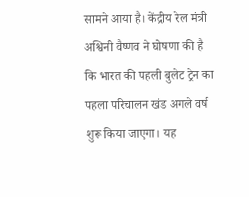सामने आया है। केंद्रीय रेल मंत्री अश्विनी वैष्णव ने घोषणा की है कि भारत की पहली बुलेट ट्रेन का पहला परिचालन खंड अगले वर्ष शुरू किया जाएगा। यह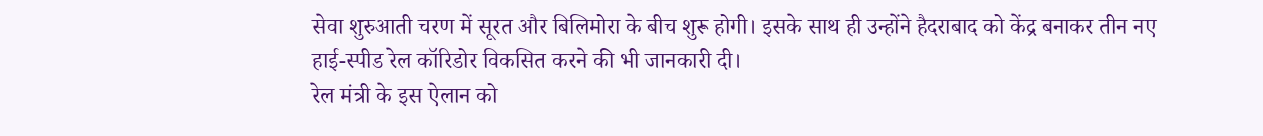सेवा शुरुआती चरण में सूरत और बिलिमोरा के बीच शुरू होगी। इसके साथ ही उन्होंने हैदराबाद को केंद्र बनाकर तीन नए हाई-स्पीड रेल कॉरिडोर विकसित करने की भी जानकारी दी।
रेल मंत्री के इस ऐलान को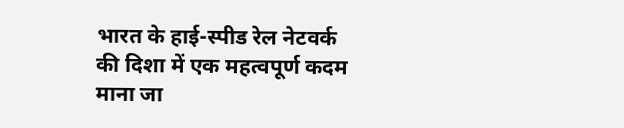भारत के हाई-स्पीड रेल नेटवर्क की दिशा में एक महत्वपूर्ण कदम माना जा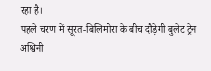रहा है।
पहले चरण में सूरत-बिलिमोरा के बीच दौड़ेगी बुलेट ट्रेन
अश्विनी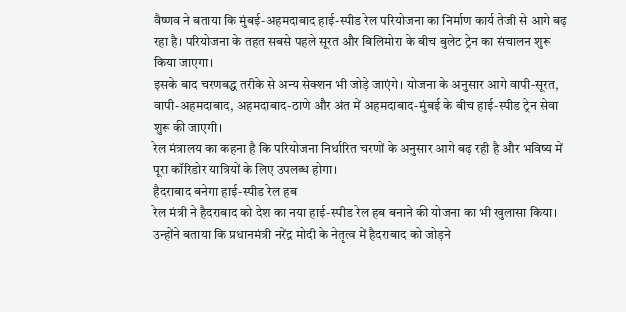वैष्णव ने बताया कि मुंबई-अहमदाबाद हाई-स्पीड रेल परियोजना का निर्माण कार्य तेजी से आगे बढ़ रहा है। परियोजना के तहत सबसे पहले सूरत और बिलिमोरा के बीच बुलेट ट्रेन का संचालन शुरू किया जाएगा।
इसके बाद चरणबद्ध तरीके से अन्य सेक्शन भी जोड़े जाएंगे। योजना के अनुसार आगे वापी-सूरत, वापी-अहमदाबाद, अहमदाबाद-ठाणे और अंत में अहमदाबाद-मुंबई के बीच हाई-स्पीड ट्रेन सेवा शुरू की जाएगी।
रेल मंत्रालय का कहना है कि परियोजना निर्धारित चरणों के अनुसार आगे बढ़ रही है और भविष्य में पूरा कॉरिडोर यात्रियों के लिए उपलब्ध होगा।
हैदराबाद बनेगा हाई-स्पीड रेल हब
रेल मंत्री ने हैदराबाद को देश का नया हाई-स्पीड रेल हब बनाने की योजना का भी खुलासा किया।
उन्होंने बताया कि प्रधानमंत्री नरेंद्र मोदी के नेतृत्व में हैदराबाद को जोड़ने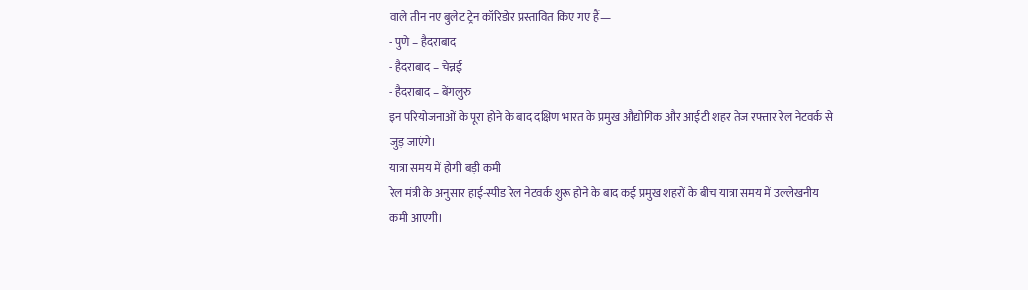वाले तीन नए बुलेट ट्रेन कॉरिडोर प्रस्तावित किए गए हैं—
- पुणे – हैदराबाद
- हैदराबाद – चेन्नई
- हैदराबाद – बेंगलुरु
इन परियोजनाओं के पूरा होने के बाद दक्षिण भारत के प्रमुख औद्योगिक और आईटी शहर तेज रफ्तार रेल नेटवर्क से जुड़ जाएंगे।
यात्रा समय में होगी बड़ी कमी
रेल मंत्री के अनुसार हाई-स्पीड रेल नेटवर्क शुरू होने के बाद कई प्रमुख शहरों के बीच यात्रा समय में उल्लेखनीय कमी आएगी।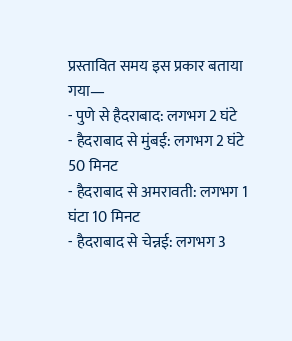प्रस्तावित समय इस प्रकार बताया गया—
- पुणे से हैदराबाद: लगभग 2 घंटे
- हैदराबाद से मुंबई: लगभग 2 घंटे 50 मिनट
- हैदराबाद से अमरावती: लगभग 1 घंटा 10 मिनट
- हैदराबाद से चेन्नई: लगभग 3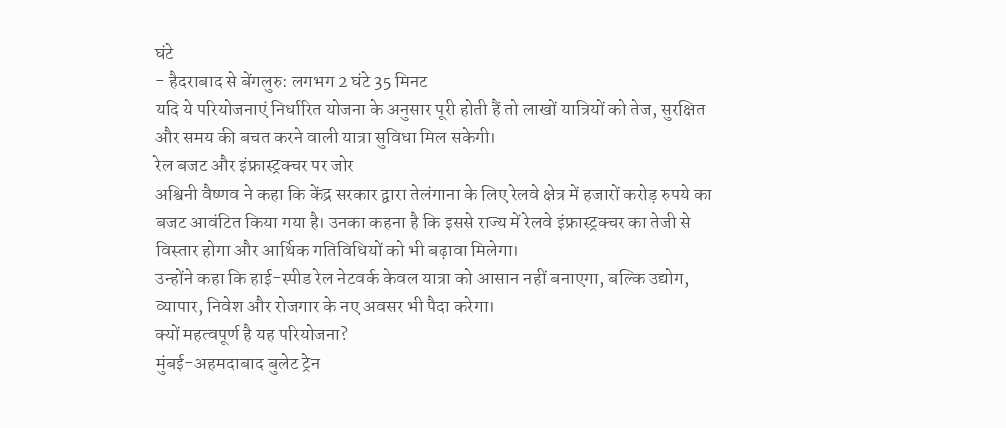घंटे
- हैदराबाद से बेंगलुरु: लगभग 2 घंटे 35 मिनट
यदि ये परियोजनाएं निर्धारित योजना के अनुसार पूरी होती हैं तो लाखों यात्रियों को तेज, सुरक्षित और समय की बचत करने वाली यात्रा सुविधा मिल सकेगी।
रेल बजट और इंफ्रास्ट्रक्चर पर जोर
अश्विनी वैष्णव ने कहा कि केंद्र सरकार द्वारा तेलंगाना के लिए रेलवे क्षेत्र में हजारों करोड़ रुपये का बजट आवंटित किया गया है। उनका कहना है कि इससे राज्य में रेलवे इंफ्रास्ट्रक्चर का तेजी से विस्तार होगा और आर्थिक गतिविधियों को भी बढ़ावा मिलेगा।
उन्होंने कहा कि हाई-स्पीड रेल नेटवर्क केवल यात्रा को आसान नहीं बनाएगा, बल्कि उद्योग, व्यापार, निवेश और रोजगार के नए अवसर भी पैदा करेगा।
क्यों महत्वपूर्ण है यह परियोजना?
मुंबई-अहमदाबाद बुलेट ट्रेन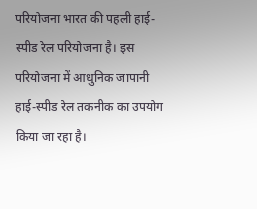परियोजना भारत की पहली हाई-स्पीड रेल परियोजना है। इस परियोजना में आधुनिक जापानी हाई-स्पीड रेल तकनीक का उपयोग किया जा रहा है।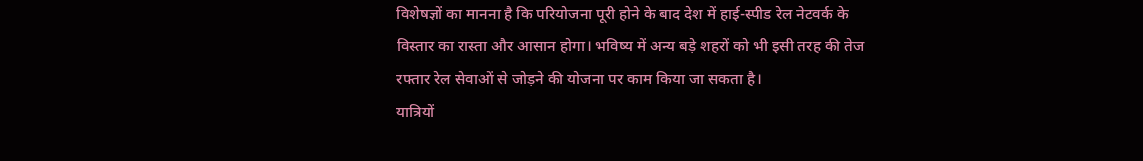विशेषज्ञों का मानना है कि परियोजना पूरी होने के बाद देश में हाई-स्पीड रेल नेटवर्क के विस्तार का रास्ता और आसान होगा। भविष्य में अन्य बड़े शहरों को भी इसी तरह की तेज रफ्तार रेल सेवाओं से जोड़ने की योजना पर काम किया जा सकता है।
यात्रियों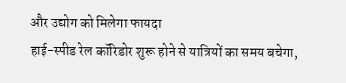और उद्योग को मिलेगा फायदा
हाई-स्पीड रेल कॉरिडोर शुरू होने से यात्रियों का समय बचेगा,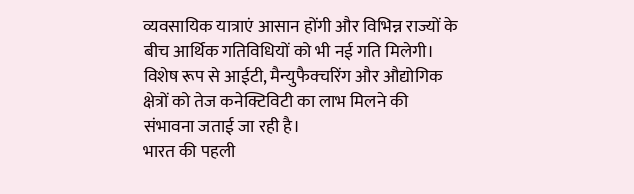व्यवसायिक यात्राएं आसान होंगी और विभिन्न राज्यों के बीच आर्थिक गतिविधियों को भी नई गति मिलेगी।
विशेष रूप से आईटी, मैन्युफैक्चरिंग और औद्योगिक क्षेत्रों को तेज कनेक्टिविटी का लाभ मिलने की संभावना जताई जा रही है।
भारत की पहली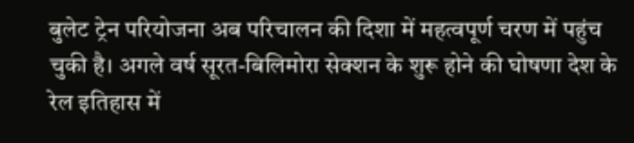बुलेट ट्रेन परियोजना अब परिचालन की दिशा में महत्वपूर्ण चरण में पहुंच चुकी है। अगले वर्ष सूरत-बिलिमोरा सेक्शन के शुरू होने की घोषणा देश के रेल इतिहास में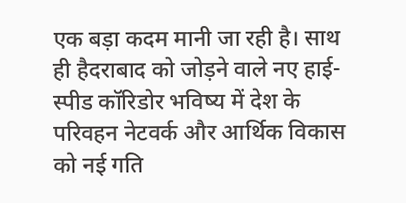एक बड़ा कदम मानी जा रही है। साथ ही हैदराबाद को जोड़ने वाले नए हाई-स्पीड कॉरिडोर भविष्य में देश के परिवहन नेटवर्क और आर्थिक विकास को नई गति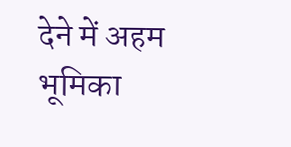देने में अहम भूमिका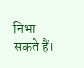निभा सकते हैं।